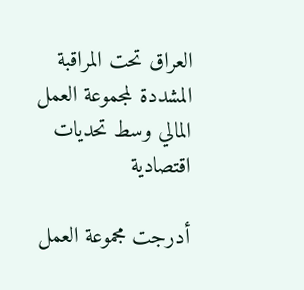العراق تحت المراقبة المشددة لمجموعة العمل المالي وسط تحديات اقتصادية

أدرجت مجموعة العمل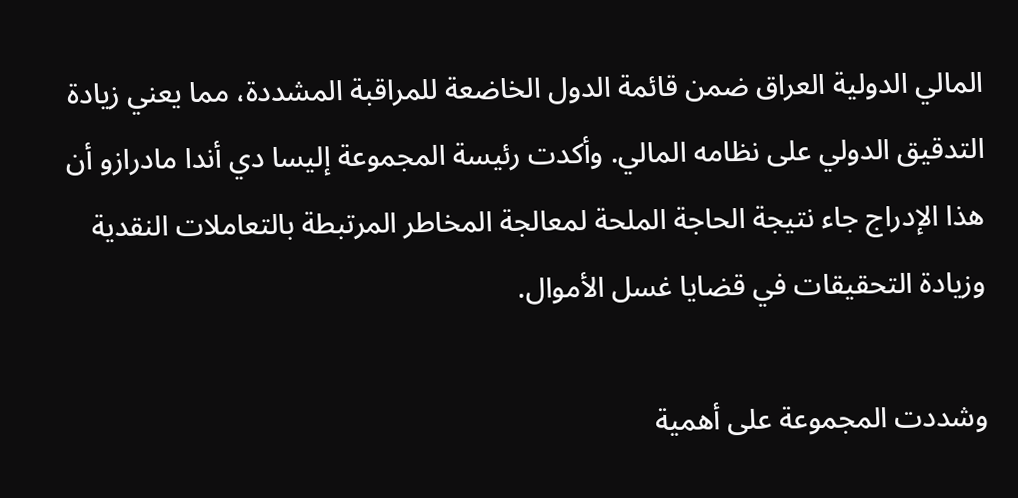المالي الدولية العراق ضمن قائمة الدول الخاضعة للمراقبة المشددة، مما يعني زيادة التدقيق الدولي على نظامه المالي. وأكدت رئيسة المجموعة إليسا دي أندا مادرازو أن هذا الإدراج جاء نتيجة الحاجة الملحة لمعالجة المخاطر المرتبطة بالتعاملات النقدية وزيادة التحقيقات في قضايا غسل الأموال.

وشددت المجموعة على أهمية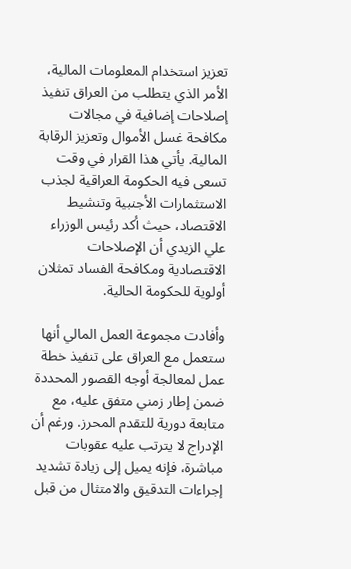تعزيز استخدام المعلومات المالية، الأمر الذي يتطلب من العراق تنفيذ إصلاحات إضافية في مجالات مكافحة غسل الأموال وتعزيز الرقابة المالية. يأتي هذا القرار في وقت تسعى فيه الحكومة العراقية لجذب الاستثمارات الأجنبية وتنشيط الاقتصاد، حيث أكد رئيس الوزراء علي الزيدي أن الإصلاحات الاقتصادية ومكافحة الفساد تمثلان أولوية للحكومة الحالية.

وأفادت مجموعة العمل المالي أنها ستعمل مع العراق على تنفيذ خطة عمل لمعالجة أوجه القصور المحددة ضمن إطار زمني متفق عليه، مع متابعة دورية للتقدم المحرز. ورغم أن الإدراج لا يترتب عليه عقوبات مباشرة، فإنه يميل إلى زيادة تشديد إجراءات التدقيق والامتثال من قبل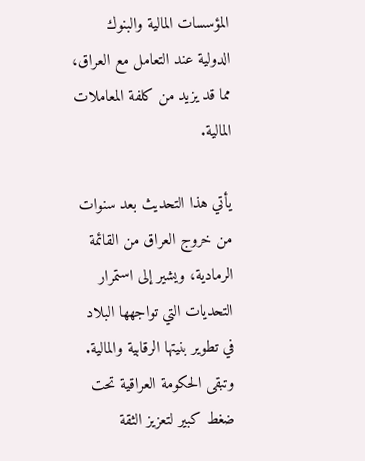المؤسسات المالية والبنوك الدولية عند التعامل مع العراق، مما قد يزيد من كلفة المعاملات المالية.

يأتي هذا التحديث بعد سنوات من خروج العراق من القائمة الرمادية، ويشير إلى استمرار التحديات التي تواجهها البلاد في تطوير بنيتها الرقابية والمالية. وتبقى الحكومة العراقية تحت ضغط كبير لتعزيز الثقة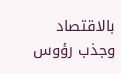بالاقتصاد وجذب رؤوس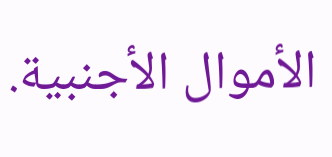الأموال الأجنبية.